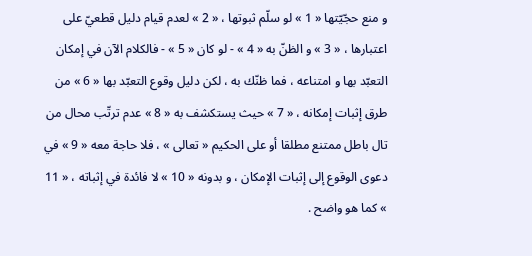و منع حجّيّتها « 1 » لو سلّم ثبوتها ، « 2 » لعدم قيام دليل قطعيّ على اعتبارها ، « 3 » و الظنّ به « 4 » - لو كان « 5 » - فالكلام الآن في إمكان التعبّد بها و امتناعه ، فما ظنّك به ، لكن دليل وقوع التعبّد بها « 6 » من طرق إثبات إمكانه ، « 7 » حيث يستكشف به « 8 » عدم ترتّب محال من تال باطل ممتنع مطلقا أو على الحكيم « تعالى » ، فلا حاجة معه « 9 » في دعوى الوقوع إلى إثبات الإمكان ، و بدونه « 10 » لا فائدة في إثباته ، « 11 » كما هو واضح .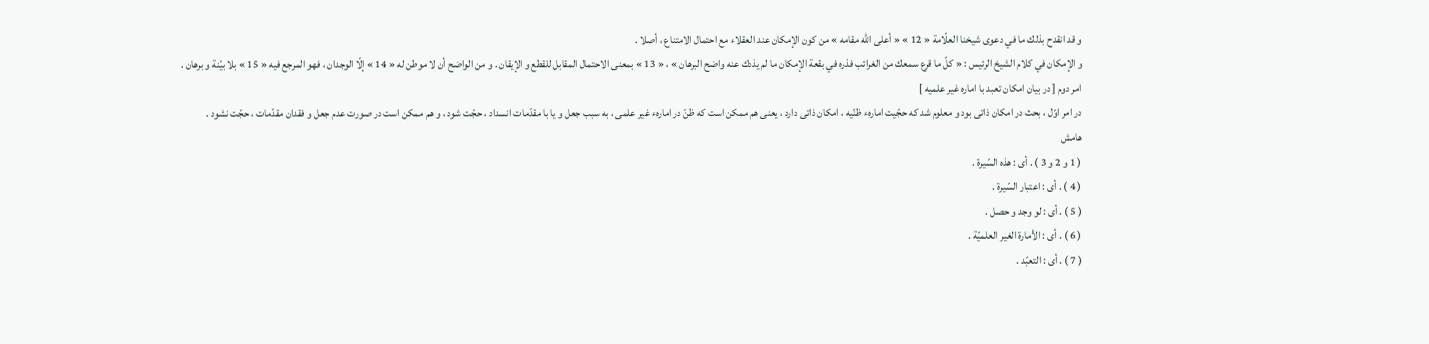و قد انقدح بذلك ما في دعوى شيخنا العلّامة « 12 » « أعلى اللّه مقامه » من كون الإمكان عند العقلاء مع احتمال الامتناع ، أصلا .
و الإمكان في كلام الشيخ الرئيس : « كلّ ما قرع سمعك من الغرائب فذره في بقعة الإمكان ما لم يذدك عنه واضح البرهان » ، « 13 » بمعنى الاحتمال المقابل للقطع و الإيقان . و من الواضح أن لا موطن له « 14 » إلّا الوجدان ، فهو المرجع فيه « 15 » بلا بيّنة و برهان .
امر دوم [ در بيان امكان تعبد با اماره غير علميه ]
در امر اوّل ، بحث در امكان ذاتى بود و معلوم شد كه حجّيت امارهء ظنّيه ، امكان ذاتى دارد ، يعنى هم ممكن است كه ظنّ در امارهء غير علمى ، به سبب جعل و يا با مقدّمات انسداد ، حجّت شود ، و هم ممكن است در صورت عدم جعل و فقدان مقدّمات ، حجّت نشود .
هامش
( 1 و 2 و 3 ) . أى : هذه السّيرة .
( 4 ) . أى : اعتبار السّيرة .
( 5 ) . أى : لو وجد و حصل .
( 6 ) . أى : الأمارة الغير العلميّة .
( 7 ) . أى : التعبّد .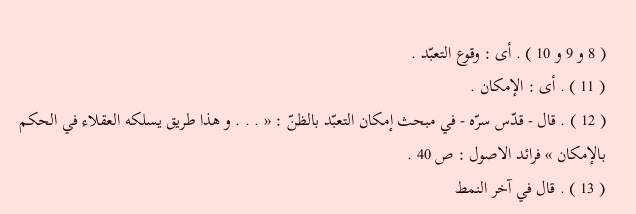( 8 و 9 و 10 ) . أى : وقوع التعبّد .
( 11 ) . أى : الإمكان .
( 12 ) . قال - قدّس سرّه - في مبحث إمكان التعبّد بالظنّ : « . . . و هذا طريق يسلكه العقلاء في الحكم بالإمكان » فرائد الاصول : ص 40 .
( 13 ) . قال في آخر النمط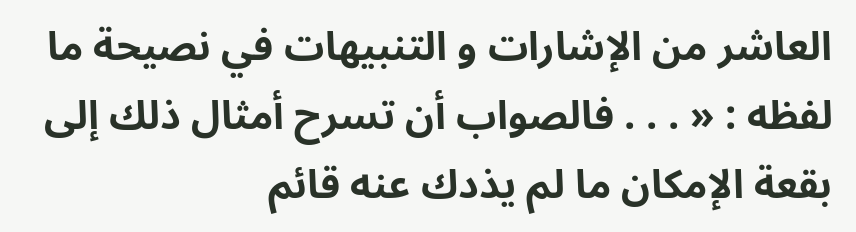العاشر من الإشارات و التنبيهات في نصيحة ما لفظه : « . . . فالصواب أن تسرح أمثال ذلك إلى بقعة الإمكان ما لم يذدك عنه قائم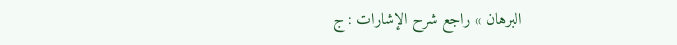البرهان » راجع شرح الإشارات : ج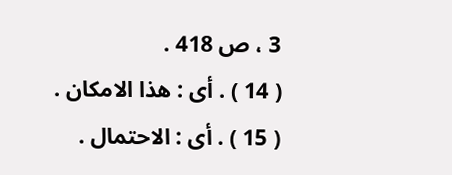3 ، ص 418 .
( 14 ) . أى : هذا الامكان .
( 15 ) . أى : الاحتمال .